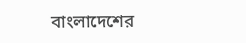বাংলাদেশের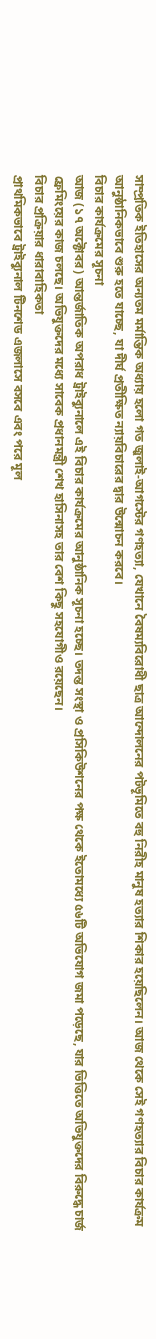সাম্প্রতিক ইতিহাসের অন্যতম মর্মান্তিক অধ্যায় হলো গত জুলাই-আগস্টের গণহত্যা, যেখানে বৈষম্যবিরোধী ছাত্র আন্দোলনের পটভূমিতে বহু নিরীহ মানুষ হত্যার শিকার হয়েছিলেন। আজ থেকে সেই গণহত্যার বিচার কার্যক্রম আনুষ্ঠানিকভাবে শুরু হতে যাচ্ছে, যা দীর্ঘ প্রতীক্ষিত ন্যায়বিচারের দ্বার উন্মোচন করবে।
বিচার কার্যক্রমের সূচনা
আজ (১৭ অক্টোবর) আন্তর্জাতিক অপরাধ ট্রাইব্যুনালে এই বিচার কার্যক্রমের আনুষ্ঠানিক সূচনা হচ্ছে। তদন্ত সংস্থা ও প্রসিকিউশনের পক্ষ থেকে ইতোমধ্যে ৫৬টি অভিযোগ জমা পড়েছে, যার ভিত্তিতে অভিযুক্তদের বিরুদ্ধে চার্জ ফ্রেমিংয়ের কাজ চলছে। অভিযুক্তদের মধ্যে সাবেক প্রধানমন্ত্রী শেখ হাসিনাসহ তার বেশ কিছু সহযোগীও রয়েছেন।
বিচার প্রক্রিয়ার ধারাবাহিকতা
প্রাথমিকভাবে ট্রাইব্যুনাল টিনশেড এজলাসে বসবে এবং পরে মূল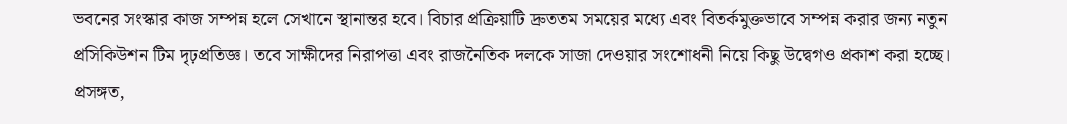ভবনের সংস্কার কাজ সম্পন্ন হলে সেখানে স্থানান্তর হবে। বিচার প্রক্রিয়াটি দ্রুততম সময়ের মধ্যে এবং বিতর্কমুক্তভাবে সম্পন্ন করার জন্য নতুন প্রসিকিউশন টিম দৃঢ়প্রতিজ্ঞ। তবে সাক্ষীদের নিরাপত্তা এবং রাজনৈতিক দলকে সাজা দেওয়ার সংশোধনী নিয়ে কিছু উদ্বেগও প্রকাশ করা হচ্ছে।
প্রসঙ্গত,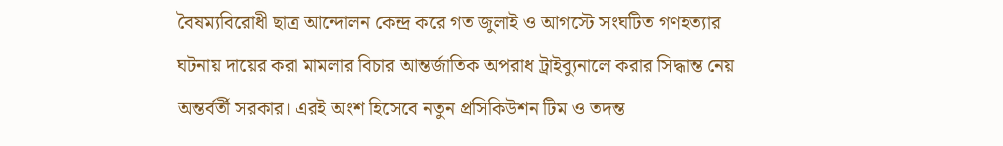বৈষম্যবিরোধী ছাত্র আন্দোলন কেন্দ্র করে গত জুলাই ও আগস্টে সংঘটিত গণহত্যার ঘটনায় দায়ের করা মামলার বিচার আন্তর্জাতিক অপরাধ ট্রাইব্যুনালে করার সিদ্ধান্ত নেয় অন্তর্বর্তী সরকার। এরই অংশ হিসেবে নতুন প্রসিকিউশন টিম ও তদন্ত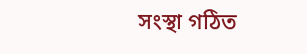সংস্থা গঠিত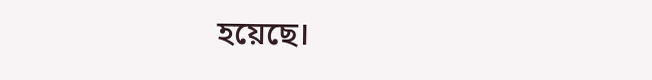হয়েছে।